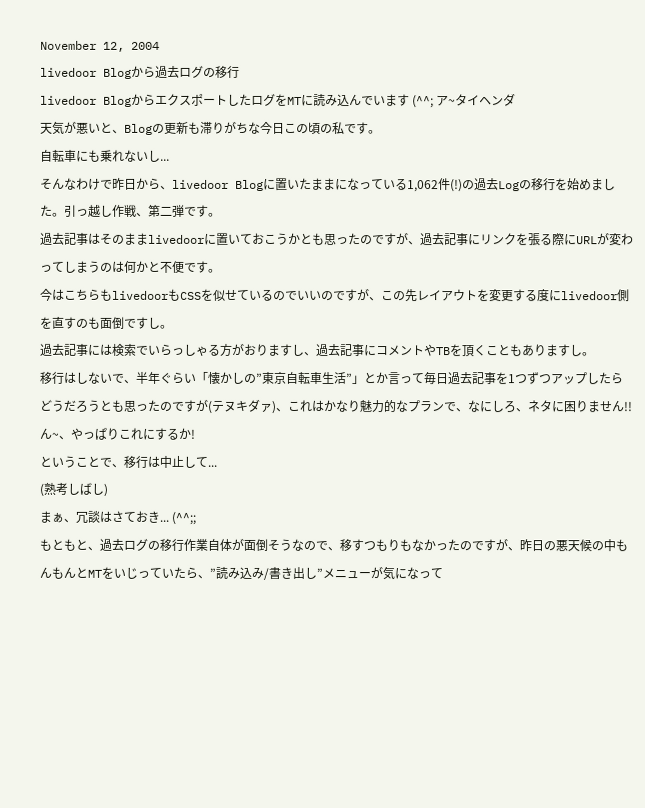November 12, 2004
livedoor Blogから過去ログの移行
livedoor BlogからエクスポートしたログをMTに読み込んでいます (^^; ア~タイヘンダ
天気が悪いと、Blogの更新も滞りがちな今日この頃の私です。
自転車にも乗れないし...
そんなわけで昨日から、livedoor Blogに置いたままになっている1,062件(!)の過去Logの移行を始めました。引っ越し作戦、第二弾です。
過去記事はそのままlivedoorに置いておこうかとも思ったのですが、過去記事にリンクを張る際にURLが変わってしまうのは何かと不便です。
今はこちらもlivedoorもCSSを似せているのでいいのですが、この先レイアウトを変更する度にlivedoor側を直すのも面倒ですし。
過去記事には検索でいらっしゃる方がおりますし、過去記事にコメントやTBを頂くこともありますし。
移行はしないで、半年ぐらい「懐かしの”東京自転車生活”」とか言って毎日過去記事を1つずつアップしたらどうだろうとも思ったのですが(テヌキダァ)、これはかなり魅力的なプランで、なにしろ、ネタに困りません!! ん~、やっぱりこれにするか!
ということで、移行は中止して...
(熟考しばし)
まぁ、冗談はさておき... (^^;;
もともと、過去ログの移行作業自体が面倒そうなので、移すつもりもなかったのですが、昨日の悪天候の中もんもんとMTをいじっていたら、”読み込み/書き出し”メニューが気になって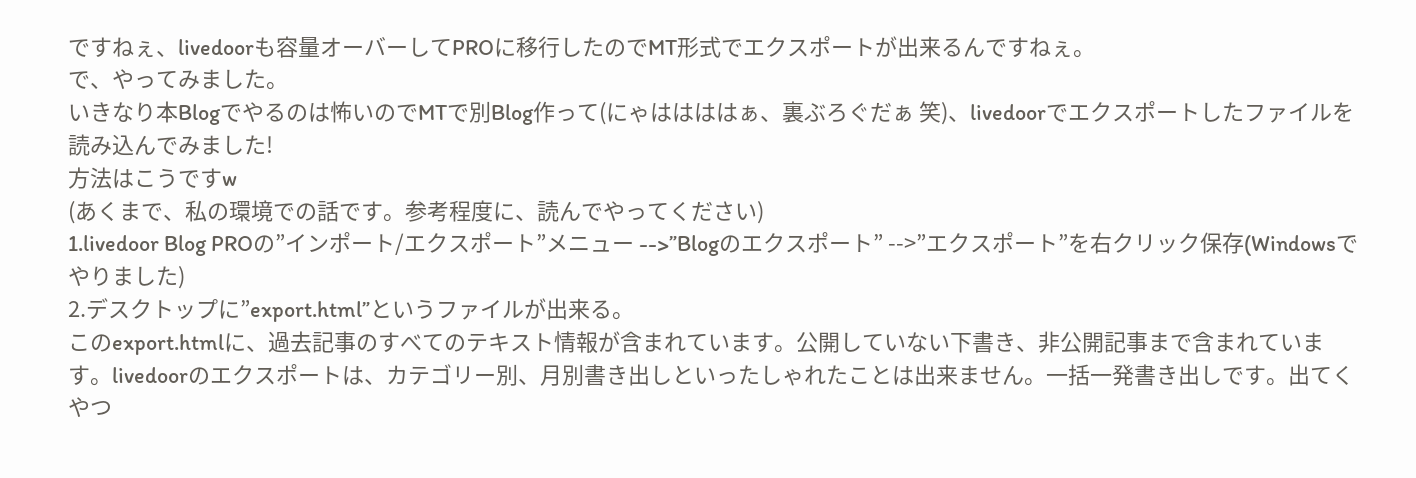ですねぇ、livedoorも容量オーバーしてPROに移行したのでMT形式でエクスポートが出来るんですねぇ。
で、やってみました。
いきなり本Blogでやるのは怖いのでMTで別Blog作って(にゃははははぁ、裏ぶろぐだぁ 笑)、livedoorでエクスポートしたファイルを読み込んでみました!
方法はこうですw
(あくまで、私の環境での話です。参考程度に、読んでやってください)
1.livedoor Blog PROの”インポート/エクスポート”メニュー -->”Blogのエクスポート” -->”エクスポート”を右クリック保存(Windowsでやりました)
2.デスクトップに”export.html”というファイルが出来る。
このexport.htmlに、過去記事のすべてのテキスト情報が含まれています。公開していない下書き、非公開記事まで含まれています。livedoorのエクスポートは、カテゴリー別、月別書き出しといったしゃれたことは出来ません。一括一発書き出しです。出てくやつ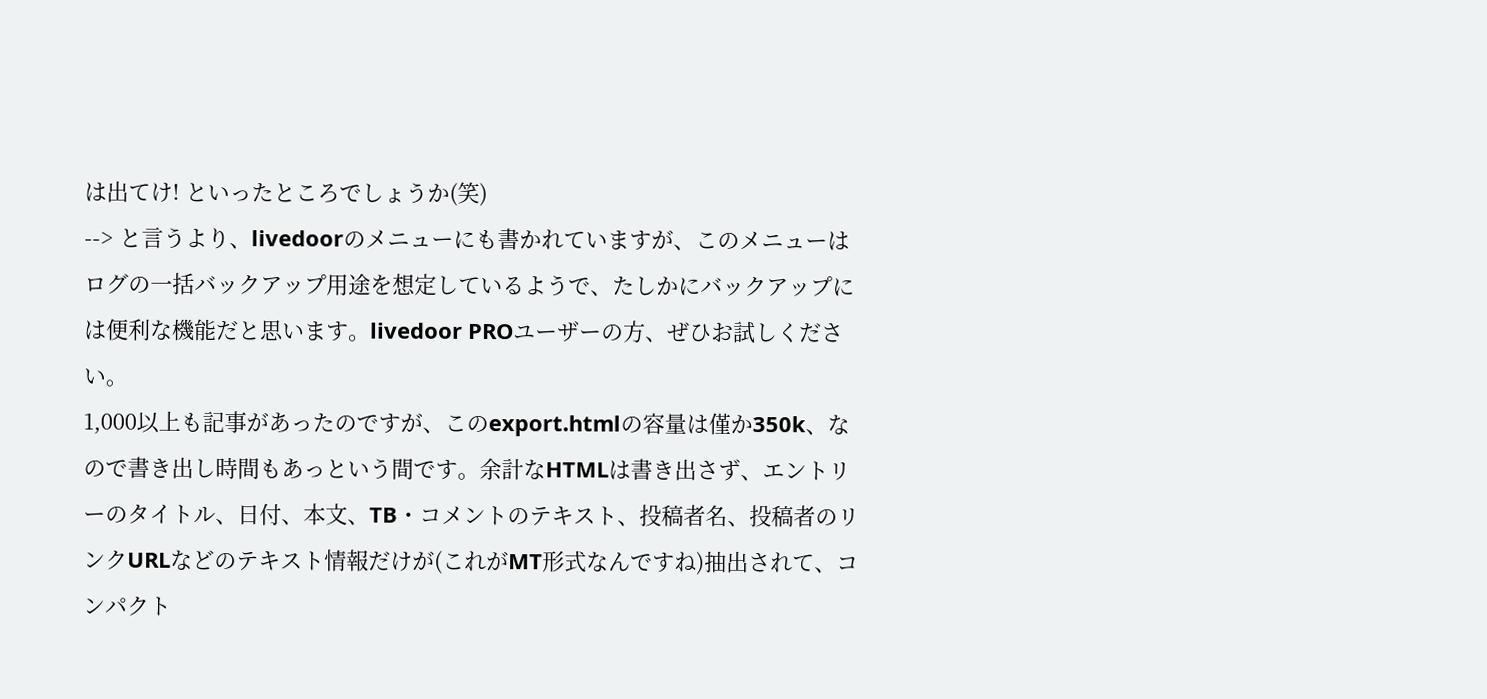は出てけ! といったところでしょうか(笑)
--> と言うより、livedoorのメニューにも書かれていますが、このメニューはログの一括バックアップ用途を想定しているようで、たしかにバックアップには便利な機能だと思います。livedoor PROユーザーの方、ぜひお試しください。
1,000以上も記事があったのですが、このexport.htmlの容量は僅か350k、なので書き出し時間もあっという間です。余計なHTMLは書き出さず、エントリーのタイトル、日付、本文、TB・コメントのテキスト、投稿者名、投稿者のリンクURLなどのテキスト情報だけが(これがMT形式なんですね)抽出されて、コンパクト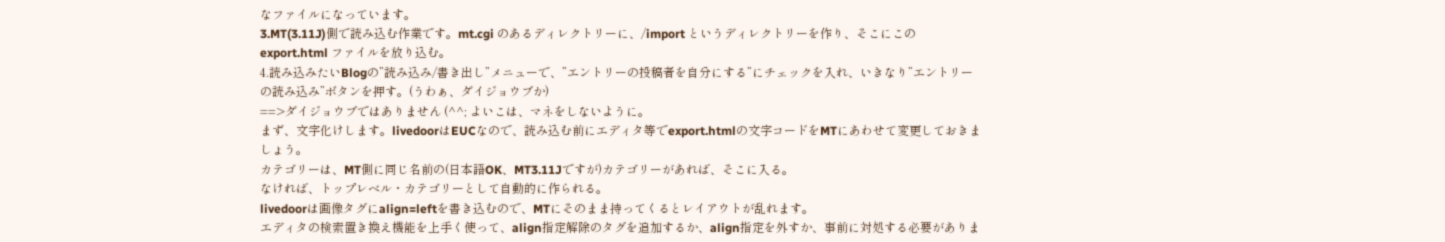なファイルになっています。
3.MT(3.11J)側で読み込む作業です。mt.cgi のあるディレクトリーに、/import というディレクトリーを作り、そこにこの export.html ファイルを放り込む。
4.読み込みたいBlogの”読み込み/書き出し”メニューで、”エントリーの投稿者を自分にする”にチェックを入れ、いきなり”エントリーの読み込み”ボタンを押す。(うわぁ、ダイジョウブか)
==>ダイジョウブではありません (^^; よいこは、マネをしないように。
まず、文字化けします。livedoorはEUCなので、読み込む前にエディタ等でexport.htmlの文字コードをMTにあわせて変更しておきましょう。
カテゴリーは、MT側に同じ名前の(日本語OK、MT3.11Jですが)カテゴリーがあれば、そこに入る。
なければ、トップレベル・カテゴリーとして自動的に作られる。
livedoorは画像タグにalign=leftを書き込むので、MTにそのまま持ってくるとレイアウトが乱れます。
エディタの検索置き換え機能を上手く使って、align指定解除のタグを追加するか、align指定を外すか、事前に対処する必要がありま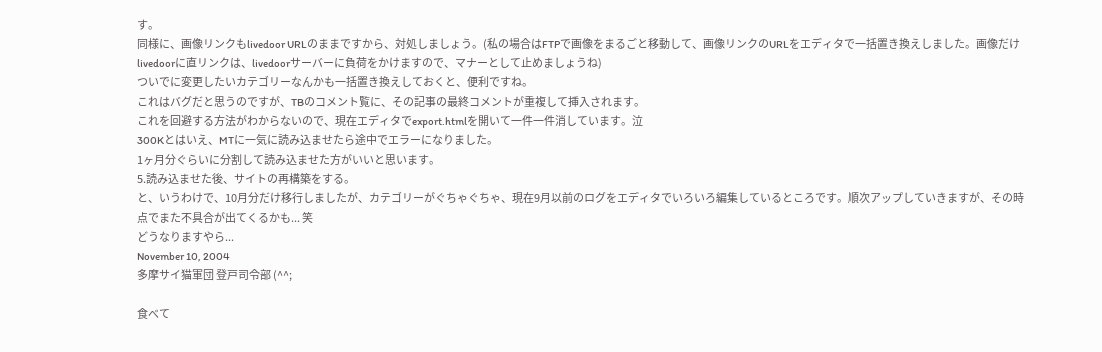す。
同様に、画像リンクもlivedoor URLのままですから、対処しましょう。(私の場合はFTPで画像をまるごと移動して、画像リンクのURLをエディタで一括置き換えしました。画像だけlivedoorに直リンクは、livedoorサーバーに負荷をかけますので、マナーとして止めましょうね)
ついでに変更したいカテゴリーなんかも一括置き換えしておくと、便利ですね。
これはバグだと思うのですが、TBのコメント覧に、その記事の最終コメントが重複して挿入されます。
これを回避する方法がわからないので、現在エディタでexport.htmlを開いて一件一件消しています。泣
300Kとはいえ、MTに一気に読み込ませたら途中でエラーになりました。
1ヶ月分ぐらいに分割して読み込ませた方がいいと思います。
5.読み込ませた後、サイトの再構築をする。
と、いうわけで、10月分だけ移行しましたが、カテゴリーがぐちゃぐちゃ、現在9月以前のログをエディタでいろいろ編集しているところです。順次アップしていきますが、その時点でまた不具合が出てくるかも... 笑
どうなりますやら...
November 10, 2004
多摩サイ猫軍団 登戸司令部 (^^;

食べて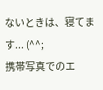ないときは、寝てます... (^^;
携帯写真でのエ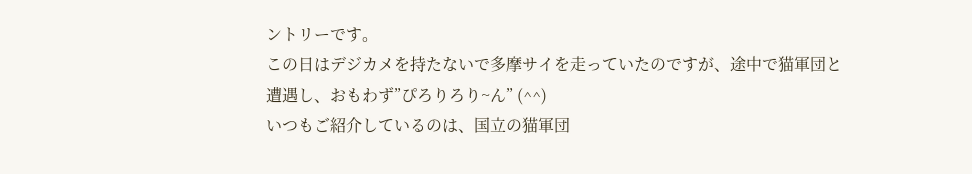ントリーです。
この日はデジカメを持たないで多摩サイを走っていたのですが、途中で猫軍団と遭遇し、おもわず”ぴろりろり~ん” (^^)
いつもご紹介しているのは、国立の猫軍団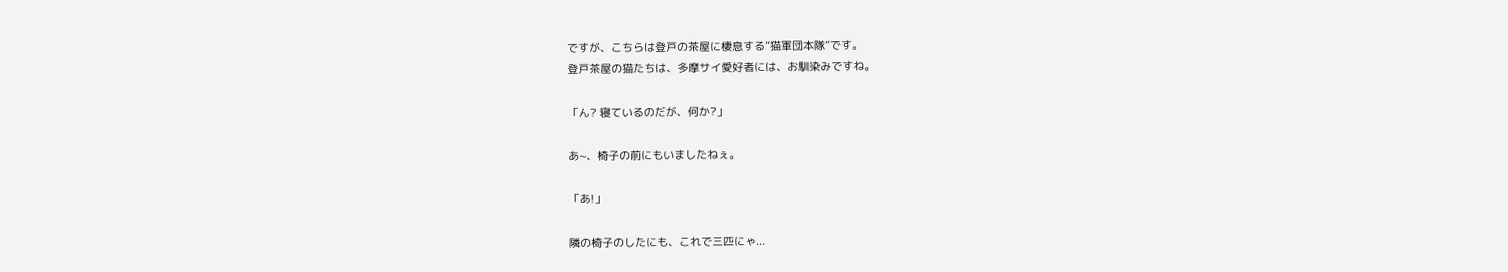ですが、こちらは登戸の茶屋に棲息する”猫軍団本隊”です。
登戸茶屋の猫たちは、多摩サイ愛好者には、お馴染みですね。

「ん? 寝ているのだが、何か?」

あ~、椅子の前にもいましたねぇ。

「あ!」

隣の椅子のしたにも、これで三匹にゃ...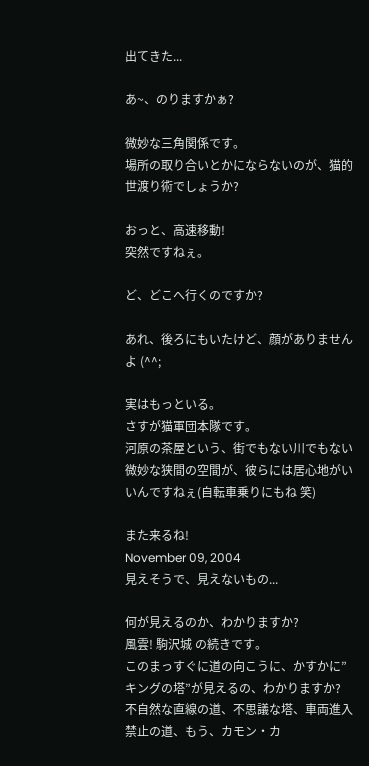出てきた...

あ~、のりますかぁ?

微妙な三角関係です。
場所の取り合いとかにならないのが、猫的世渡り術でしょうか?

おっと、高速移動!
突然ですねぇ。

ど、どこへ行くのですか?

あれ、後ろにもいたけど、顔がありませんよ (^^;

実はもっといる。
さすが猫軍団本隊です。
河原の茶屋という、街でもない川でもない微妙な狭間の空間が、彼らには居心地がいいんですねぇ(自転車乗りにもね 笑)

また来るね!
November 09, 2004
見えそうで、見えないもの...

何が見えるのか、わかりますか?
風雲! 駒沢城 の続きです。
このまっすぐに道の向こうに、かすかに”キングの塔”が見えるの、わかりますか?
不自然な直線の道、不思議な塔、車両進入禁止の道、もう、カモン・カ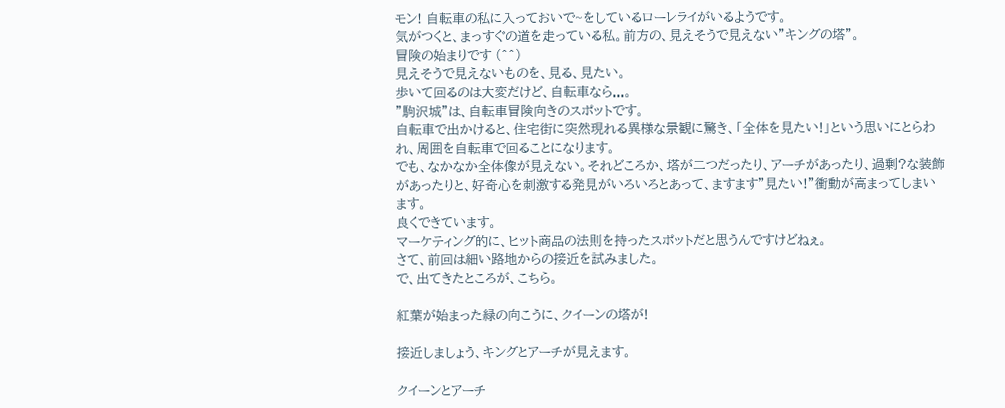モン! 自転車の私に入っておいで~をしているローレライがいるようです。
気がつくと、まっすぐの道を走っている私。前方の、見えそうで見えない”キングの塔”。
冒険の始まりです (^^)
見えそうで見えないものを、見る、見たい。
歩いて回るのは大変だけど、自転車なら...。
”駒沢城”は、自転車冒険向きのスポットです。
自転車で出かけると、住宅街に突然現れる異様な景観に驚き、「全体を見たい!」という思いにとらわれ、周囲を自転車で回ることになります。
でも、なかなか全体像が見えない。それどころか、塔が二つだったり、アーチがあったり、過剰?な装飾があったりと、好奇心を刺激する発見がいろいろとあって、ますます”見たい!”衝動が高まってしまいます。
良くできています。
マーケティング的に、ヒット商品の法則を持ったスポットだと思うんですけどねぇ。
さて、前回は細い路地からの接近を試みました。
で、出てきたところが、こちら。

紅葉が始まった緑の向こうに、クイーンの塔が!

接近しましょう、キングとアーチが見えます。

クイーンとアーチ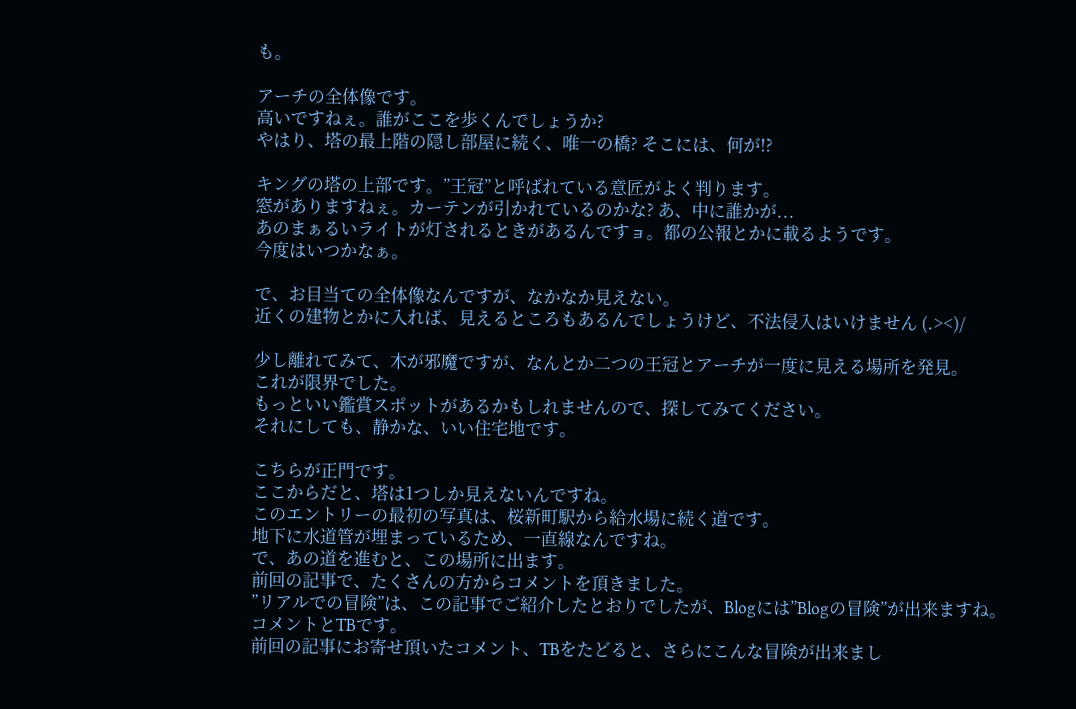も。

アーチの全体像です。
高いですねぇ。誰がここを歩くんでしょうか?
やはり、塔の最上階の隠し部屋に続く、唯一の橋? そこには、何が!?

キングの塔の上部です。”王冠”と呼ばれている意匠がよく判ります。
窓がありますねぇ。カーテンが引かれているのかな? あ、中に誰かが...
あのまぁるいライトが灯されるときがあるんですョ。都の公報とかに載るようです。
今度はいつかなぁ。

で、お目当ての全体像なんですが、なかなか見えない。
近くの建物とかに入れば、見えるところもあるんでしょうけど、不法侵入はいけません (.><)/

少し離れてみて、木が邪魔ですが、なんとか二つの王冠とアーチが一度に見える場所を発見。
これが限界でした。
もっといい鑑賞スポットがあるかもしれませんので、探してみてください。
それにしても、静かな、いい住宅地です。

こちらが正門です。
ここからだと、塔は1つしか見えないんですね。
このエントリーの最初の写真は、桜新町駅から給水場に続く道です。
地下に水道管が埋まっているため、一直線なんですね。
で、あの道を進むと、この場所に出ます。
前回の記事で、たくさんの方からコメントを頂きました。
”リアルでの冒険”は、この記事でご紹介したとおりでしたが、Blogには”Blogの冒険”が出来ますね。
コメントとTBです。
前回の記事にお寄せ頂いたコメント、TBをたどると、さらにこんな冒険が出来まし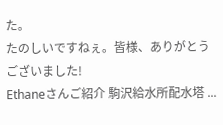た。
たのしいですねぇ。皆様、ありがとうございました!
Ethaneさんご紹介 駒沢給水所配水塔 ...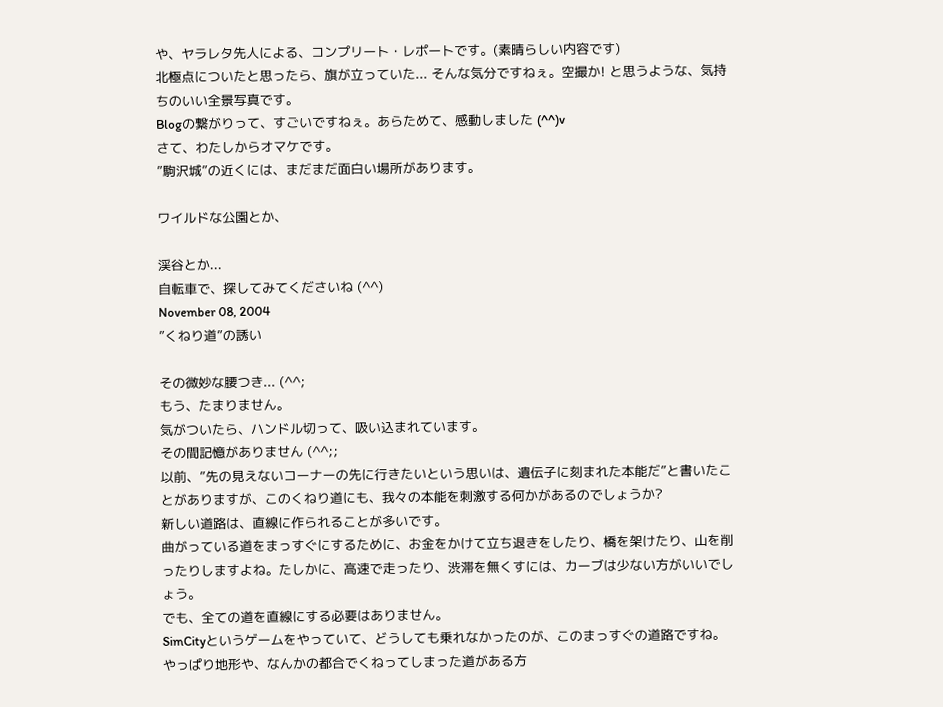や、ヤラレタ先人による、コンプリート・レポートです。(素晴らしい内容です)
北極点についたと思ったら、旗が立っていた... そんな気分ですねぇ。空撮か! と思うような、気持ちのいい全景写真です。
Blogの繋がりって、すごいですねぇ。あらためて、感動しました (^^)v
さて、わたしからオマケです。
”駒沢城”の近くには、まだまだ面白い場所があります。

ワイルドな公園とか、

渓谷とか...
自転車で、探してみてくださいね (^^)
November 08, 2004
”くねり道”の誘い

その微妙な腰つき... (^^;
もう、たまりません。
気がついたら、ハンドル切って、吸い込まれています。
その間記憶がありません (^^;;
以前、”先の見えないコーナーの先に行きたいという思いは、遺伝子に刻まれた本能だ”と書いたことがありますが、このくねり道にも、我々の本能を刺激する何かがあるのでしょうか?
新しい道路は、直線に作られることが多いです。
曲がっている道をまっすぐにするために、お金をかけて立ち退きをしたり、橋を架けたり、山を削ったりしますよね。たしかに、高速で走ったり、渋滞を無くすには、カーブは少ない方がいいでしょう。
でも、全ての道を直線にする必要はありません。
SimCityというゲームをやっていて、どうしても乗れなかったのが、このまっすぐの道路ですね。
やっぱり地形や、なんかの都合でくねってしまった道がある方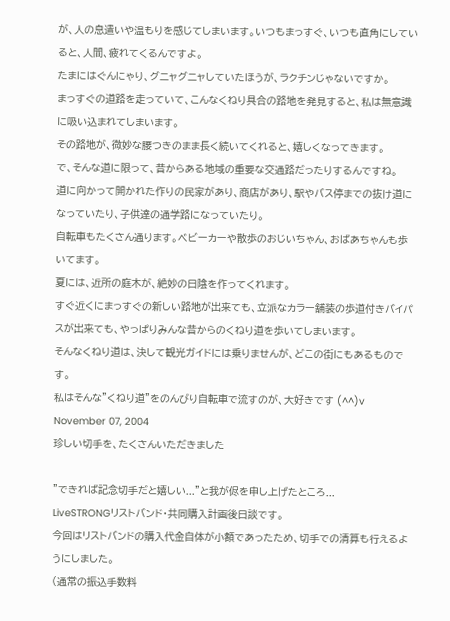が、人の息遣いや温もりを感じてしまいます。いつもまっすぐ、いつも直角にしていると、人間、疲れてくるんですよ。
たまにはぐんにゃり、グニャグニャしていたほうが、ラクチンじゃないですか。
まっすぐの道路を走っていて、こんなくねり具合の路地を発見すると、私は無意識に吸い込まれてしまいます。
その路地が、微妙な腰つきのまま長く続いてくれると、嬉しくなってきます。
で、そんな道に限って、昔からある地域の重要な交通路だったりするんですね。
道に向かって開かれた作りの民家があり、商店があり、駅やバス停までの抜け道になっていたり、子供達の通学路になっていたり。
自転車もたくさん通ります。ベビーカーや散歩のおじいちゃん、おばあちゃんも歩いてます。
夏には、近所の庭木が、絶妙の日陰を作ってくれます。
すぐ近くにまっすぐの新しい路地が出来ても、立派なカラー舗装の歩道付きバイパスが出来ても、やっぱりみんな昔からのくねり道を歩いてしまいます。
そんなくねり道は、決して観光ガイドには乗りませんが、どこの街にもあるものです。
私はそんな”くねり道”をのんびり自転車で流すのが、大好きです (^^)v
November 07, 2004
珍しい切手を、たくさんいただきました

”できれば記念切手だと嬉しい...”と我が侭を申し上げたところ...
LiveSTRONGリストバンド・共同購入計画後日談です。
今回はリストバンドの購入代金自体が小額であったため、切手での清算も行えるようにしました。
(通常の振込手数料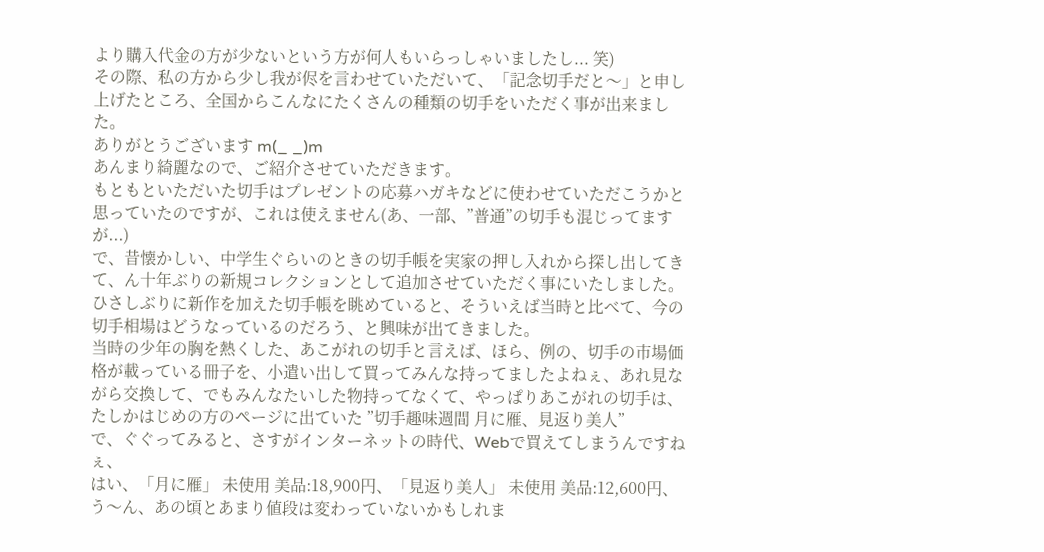より購入代金の方が少ないという方が何人もいらっしゃいましたし... 笑)
その際、私の方から少し我が侭を言わせていただいて、「記念切手だと〜」と申し上げたところ、全国からこんなにたくさんの種類の切手をいただく事が出来ました。
ありがとうございます m(_ _)m
あんまり綺麗なので、ご紹介させていただきます。
もともといただいた切手はプレゼントの応募ハガキなどに使わせていただこうかと思っていたのですが、これは使えません(あ、一部、”普通”の切手も混じってますが...)
で、昔懐かしい、中学生ぐらいのときの切手帳を実家の押し入れから探し出してきて、ん十年ぶりの新規コレクションとして追加させていただく事にいたしました。
ひさしぶりに新作を加えた切手帳を眺めていると、そういえば当時と比べて、今の切手相場はどうなっているのだろう、と興味が出てきました。
当時の少年の胸を熱くした、あこがれの切手と言えば、ほら、例の、切手の市場価格が載っている冊子を、小遣い出して買ってみんな持ってましたよねぇ、あれ見ながら交換して、でもみんなたいした物持ってなくて、やっぱりあこがれの切手は、たしかはじめの方のページに出ていた ”切手趣味週間 月に雁、見返り美人”
で、ぐぐってみると、さすがインターネットの時代、Webで買えてしまうんですねぇ、
はい、「月に雁」 未使用 美品:18,900円、「見返り美人」 未使用 美品:12,600円、う〜ん、あの頃とあまり値段は変わっていないかもしれま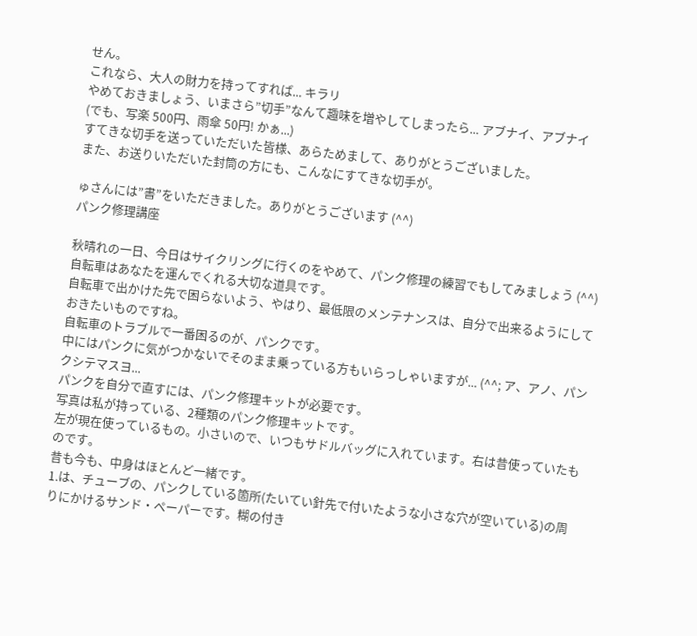せん。
これなら、大人の財力を持ってすれば... キラリ
やめておきましょう、いまさら”切手”なんて趣味を増やしてしまったら... アブナイ、アブナイ
(でも、写楽 500円、雨傘 50円! かぁ...)
すてきな切手を送っていただいた皆様、あらためまして、ありがとうございました。
また、お送りいただいた封筒の方にも、こんなにすてきな切手が。

ゅさんには”書”をいただきました。ありがとうございます (^^)
パンク修理講座

秋晴れの一日、今日はサイクリングに行くのをやめて、パンク修理の練習でもしてみましょう (^^)
自転車はあなたを運んでくれる大切な道具です。
自転車で出かけた先で困らないよう、やはり、最低限のメンテナンスは、自分で出来るようにしておきたいものですね。
自転車のトラブルで一番困るのが、パンクです。
中にはパンクに気がつかないでそのまま乗っている方もいらっしゃいますが... (^^; ア、アノ、パンクシテマスヨ...
パンクを自分で直すには、パンク修理キットが必要です。
写真は私が持っている、2種類のパンク修理キットです。
左が現在使っているもの。小さいので、いつもサドルバッグに入れています。右は昔使っていたものです。
昔も今も、中身はほとんど一緒です。
1.は、チューブの、パンクしている箇所(たいてい針先で付いたような小さな穴が空いている)の周りにかけるサンド・ペーパーです。糊の付き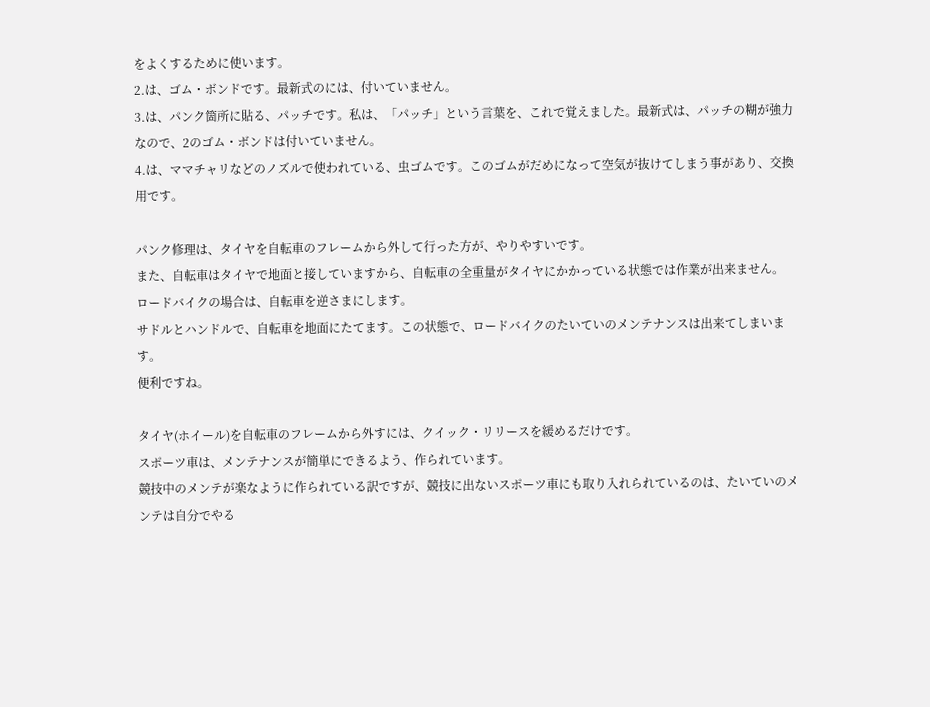をよくするために使います。
2.は、ゴム・ボンドです。最新式のには、付いていません。
3.は、パンク箇所に貼る、パッチです。私は、「パッチ」という言葉を、これで覚えました。最新式は、パッチの糊が強力なので、2のゴム・ボンドは付いていません。
4.は、ママチャリなどのノズルで使われている、虫ゴムです。このゴムがだめになって空気が抜けてしまう事があり、交換用です。

パンク修理は、タイヤを自転車のフレームから外して行った方が、やりやすいです。
また、自転車はタイヤで地面と接していますから、自転車の全重量がタイヤにかかっている状態では作業が出来ません。
ロードバイクの場合は、自転車を逆さまにします。
サドルとハンドルで、自転車を地面にたてます。この状態で、ロードバイクのたいていのメンテナンスは出来てしまいます。
便利ですね。

タイヤ(ホイール)を自転車のフレームから外すには、クイック・リリースを緩めるだけです。
スポーツ車は、メンテナンスが簡単にできるよう、作られています。
競技中のメンテが楽なように作られている訳ですが、競技に出ないスポーツ車にも取り入れられているのは、たいていのメンテは自分でやる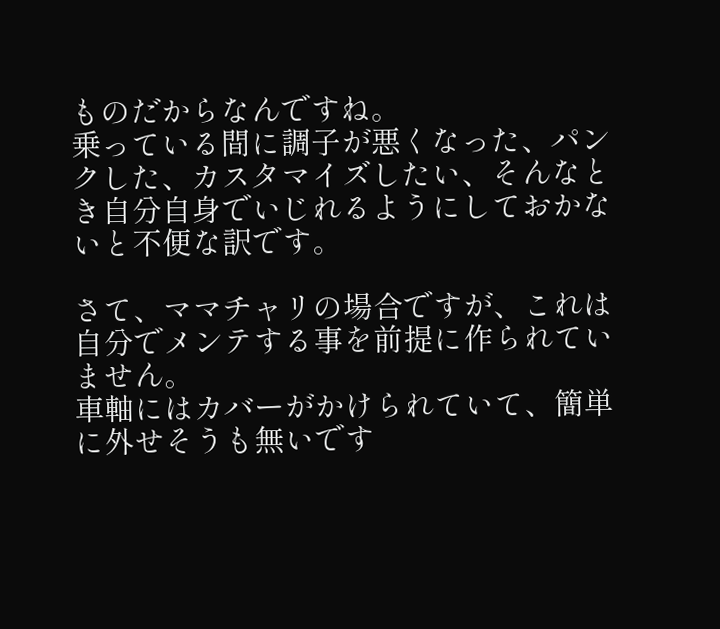ものだからなんですね。
乗っている間に調子が悪くなった、パンクした、カスタマイズしたい、そんなとき自分自身でいじれるようにしておかないと不便な訳です。

さて、ママチャリの場合ですが、これは自分でメンテする事を前提に作られていません。
車軸にはカバーがかけられていて、簡単に外せそうも無いです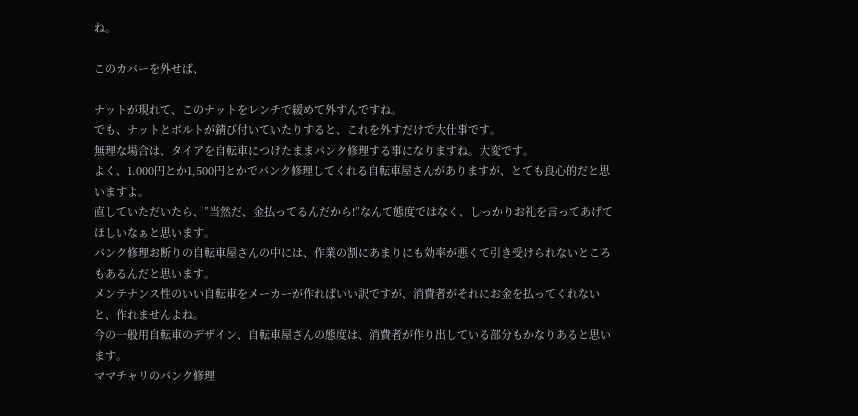ね。

このカバーを外せば、

ナットが現れて、このナットをレンチで緩めて外すんですね。
でも、ナットとボルトが錆び付いていたりすると、これを外すだけで大仕事です。
無理な場合は、タイアを自転車につけたままパンク修理する事になりますね。大変です。
よく、1.000円とか1,500円とかでパンク修理してくれる自転車屋さんがありますが、とても良心的だと思いますよ。
直していただいたら、”当然だ、金払ってるんだから!”なんて態度ではなく、しっかりお礼を言ってあげてほしいなぁと思います。
パンク修理お断りの自転車屋さんの中には、作業の割にあまりにも効率が悪くて引き受けられないところもあるんだと思います。
メンテナンス性のいい自転車をメーカーが作ればいい訳ですが、消費者がそれにお金を払ってくれないと、作れませんよね。
今の一般用自転車のデザイン、自転車屋さんの態度は、消費者が作り出している部分もかなりあると思います。
ママチャリのパンク修理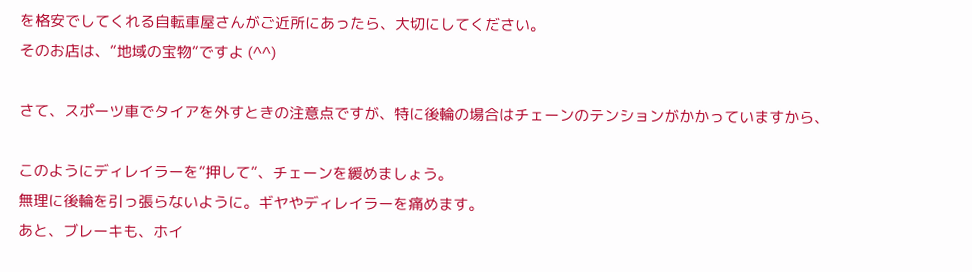を格安でしてくれる自転車屋さんがご近所にあったら、大切にしてください。
そのお店は、”地域の宝物”ですよ (^^)

さて、スポーツ車でタイアを外すときの注意点ですが、特に後輪の場合はチェーンのテンションがかかっていますから、

このようにディレイラーを”押して”、チェーンを緩めましょう。
無理に後輪を引っ張らないように。ギヤやディレイラーを痛めます。
あと、ブレーキも、ホイ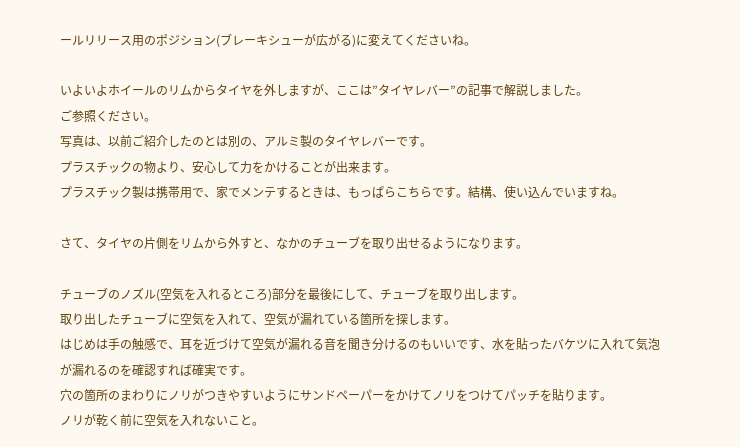ールリリース用のポジション(ブレーキシューが広がる)に変えてくださいね。

いよいよホイールのリムからタイヤを外しますが、ここは”タイヤレバー”の記事で解説しました。
ご参照ください。
写真は、以前ご紹介したのとは別の、アルミ製のタイヤレバーです。
プラスチックの物より、安心して力をかけることが出来ます。
プラスチック製は携帯用で、家でメンテするときは、もっぱらこちらです。結構、使い込んでいますね。

さて、タイヤの片側をリムから外すと、なかのチューブを取り出せるようになります。

チューブのノズル(空気を入れるところ)部分を最後にして、チューブを取り出します。
取り出したチューブに空気を入れて、空気が漏れている箇所を探します。
はじめは手の触感で、耳を近づけて空気が漏れる音を聞き分けるのもいいです、水を貼ったバケツに入れて気泡が漏れるのを確認すれば確実です。
穴の箇所のまわりにノリがつきやすいようにサンドペーパーをかけてノリをつけてパッチを貼ります。
ノリが乾く前に空気を入れないこと。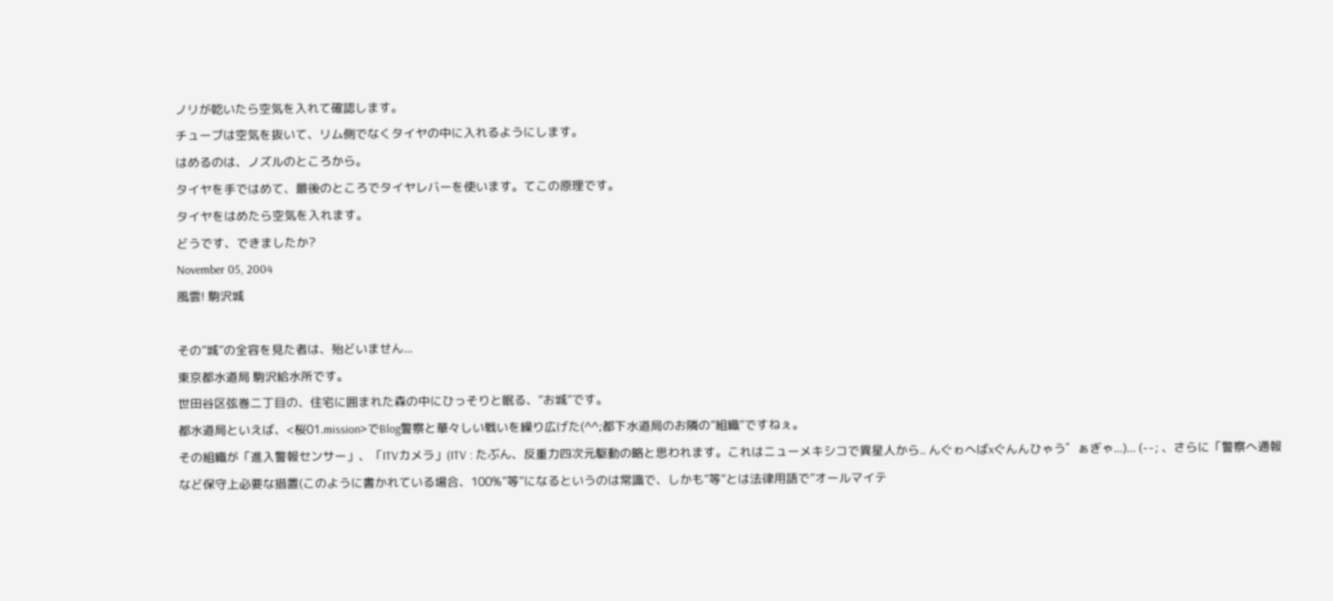ノリが乾いたら空気を入れて確認します。
チューブは空気を抜いて、リム側でなくタイヤの中に入れるようにします。
はめるのは、ノズルのところから。
タイヤを手ではめて、最後のところでタイヤレバーを使います。てこの原理です。
タイヤをはめたら空気を入れます。
どうです、できましたか?
November 05, 2004
風雲! 駒沢城

その”城”の全容を見た者は、殆どいません...
東京都水道局 駒沢給水所です。
世田谷区弦巻二丁目の、住宅に囲まれた森の中にひっそりと眠る、”お城”です。
都水道局といえば、<桜01.mission>でBlog警察と華々しい戦いを繰り広げた(^^;都下水道局のお隣の”組織”ですねぇ。
その組織が「進入警報センサー」、「ITVカメラ」(ITV : たぶん、反重力四次元駆動の略と思われます。これはニューメキシコで異星人から.. んぐゎへばxぐんんひゃう゛ぁぎゃ...)... (--; 、さらに「警察へ通報など保守上必要な措置(このように書かれている場合、100%”等”になるというのは常識で、しかも”等”とは法律用語で”オールマイテ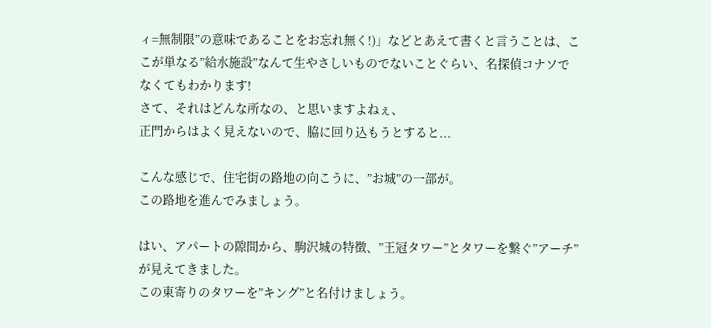ィ=無制限”の意味であることをお忘れ無く!)」などとあえて書くと言うことは、ここが単なる”給水施設”なんて生やさしいものでないことぐらい、名探偵コナソでなくてもわかります!
さて、それはどんな所なの、と思いますよねぇ、
正門からはよく見えないので、脇に回り込もうとすると...

こんな感じで、住宅街の路地の向こうに、”お城”の一部が。
この路地を進んでみましょう。

はい、アパートの隙間から、駒沢城の特徴、”王冠タワー”とタワーを繋ぐ”アーチ”が見えてきました。
この東寄りのタワーを”キング”と名付けましょう。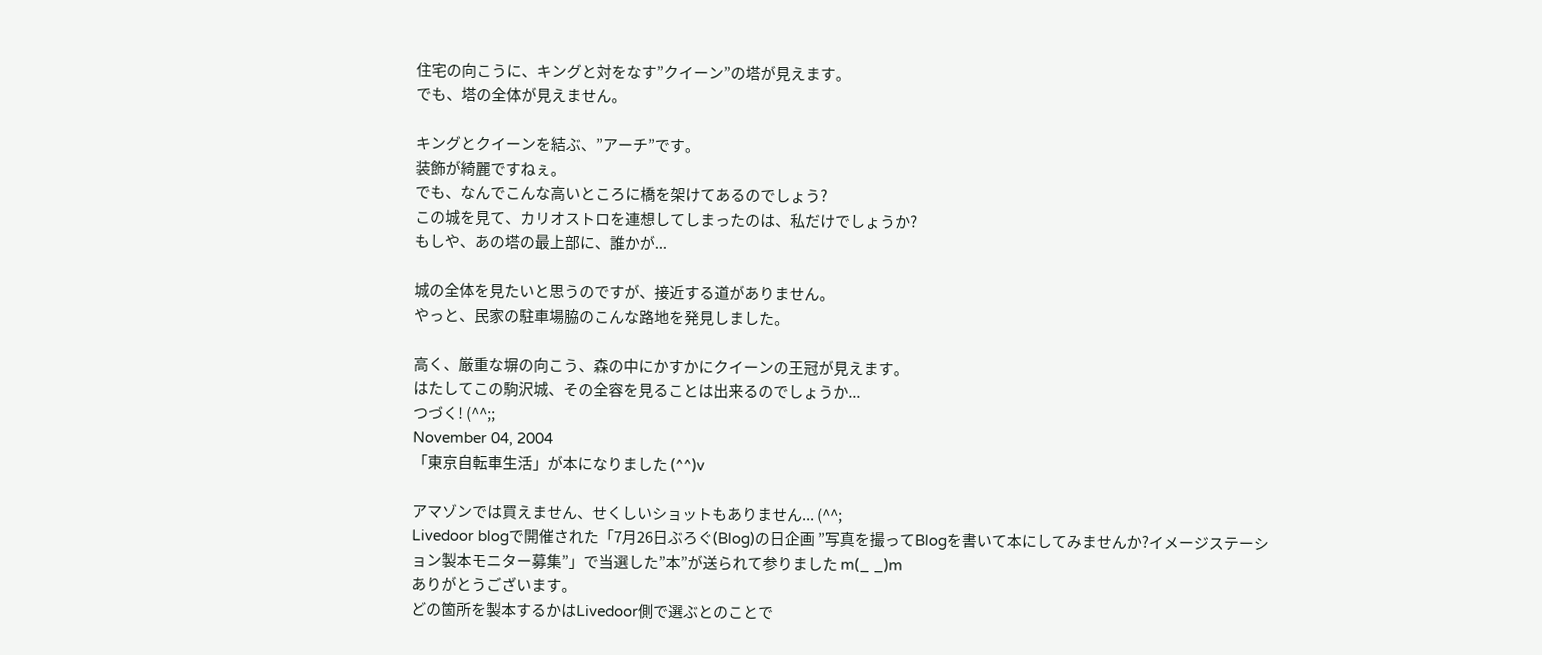住宅の向こうに、キングと対をなす”クイーン”の塔が見えます。
でも、塔の全体が見えません。

キングとクイーンを結ぶ、”アーチ”です。
装飾が綺麗ですねぇ。
でも、なんでこんな高いところに橋を架けてあるのでしょう?
この城を見て、カリオストロを連想してしまったのは、私だけでしょうか?
もしや、あの塔の最上部に、誰かが...

城の全体を見たいと思うのですが、接近する道がありません。
やっと、民家の駐車場脇のこんな路地を発見しました。

高く、厳重な塀の向こう、森の中にかすかにクイーンの王冠が見えます。
はたしてこの駒沢城、その全容を見ることは出来るのでしょうか...
つづく! (^^;;
November 04, 2004
「東京自転車生活」が本になりました (^^)v

アマゾンでは買えません、せくしいショットもありません... (^^;
Livedoor blogで開催された「7月26日ぶろぐ(Blog)の日企画 ”写真を撮ってBlogを書いて本にしてみませんか?イメージステーション製本モニター募集”」で当選した”本”が送られて参りました m(_ _)m
ありがとうございます。
どの箇所を製本するかはLivedoor側で選ぶとのことで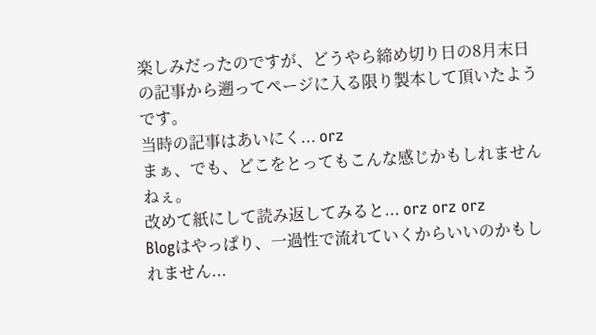楽しみだったのですが、どうやら締め切り日の8月末日の記事から遡ってページに入る限り製本して頂いたようです。
当時の記事はあいにく... orz
まぁ、でも、どこをとってもこんな感じかもしれませんねぇ。
改めて紙にして読み返してみると... orz orz orz
Blogはやっぱり、一過性で流れていくからいいのかもしれません...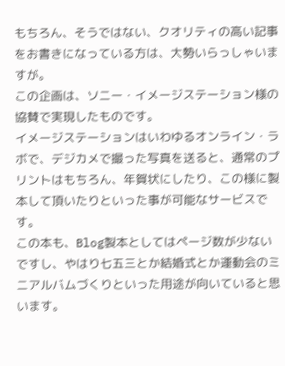もちろん、そうではない、クオリティの高い記事をお書きになっている方は、大勢いらっしゃいますが。
この企画は、ソニー・イメージステーション様の協賛で実現したものです。
イメージステーションはいわゆるオンライン・ラボで、デジカメで撮った写真を送ると、通常のプリントはもちろん、年賀状にしたり、この様に製本して頂いたりといった事が可能なサービスです。
この本も、Blog製本としてはページ数が少ないですし、やはり七五三とか結婚式とか運動会のミニアルバムづくりといった用途が向いていると思います。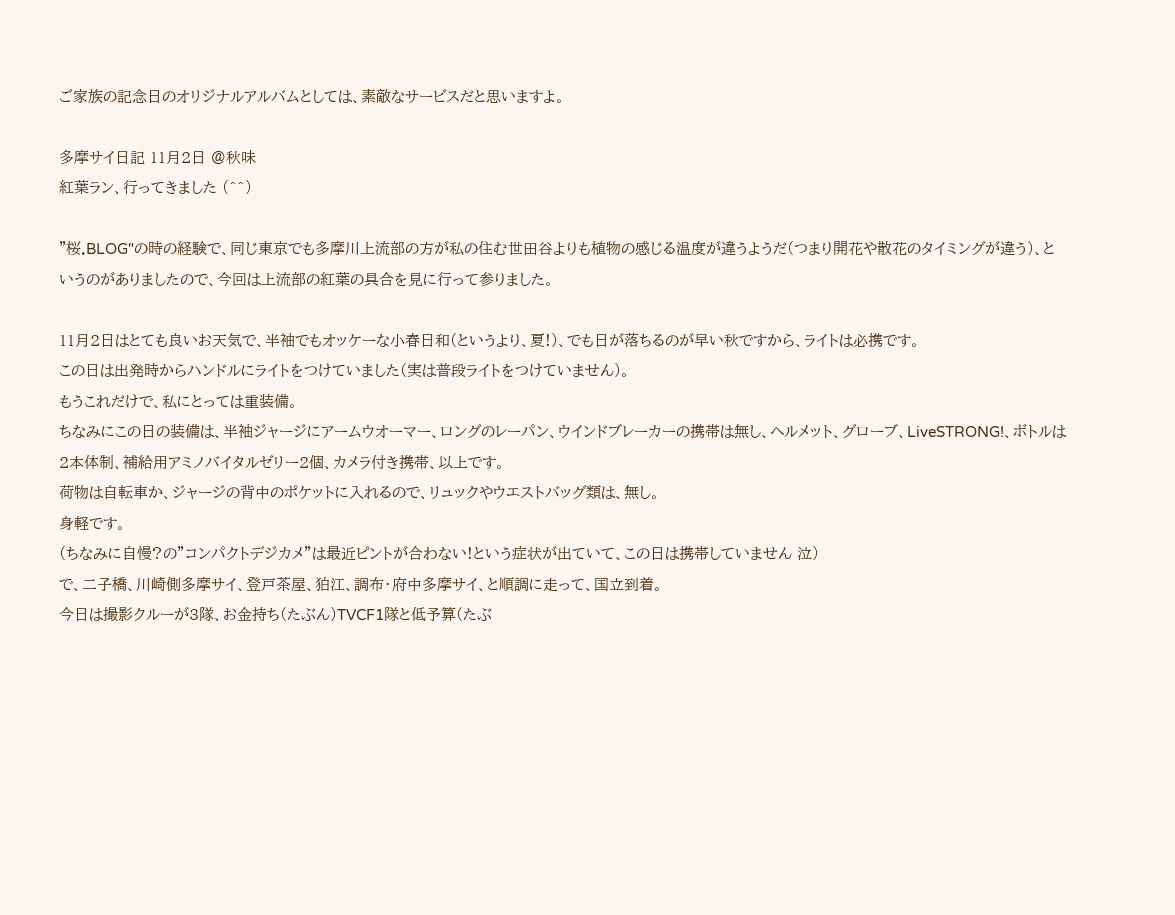ご家族の記念日のオリジナルアルバムとしては、素敵なサービスだと思いますよ。

多摩サイ日記 11月2日 @秋味
紅葉ラン、行ってきました (^^)

"桜.BLOG"の時の経験で、同じ東京でも多摩川上流部の方が私の住む世田谷よりも植物の感じる温度が違うようだ(つまり開花や散花のタイミングが違う)、というのがありましたので、今回は上流部の紅葉の具合を見に行って参りました。

11月2日はとても良いお天気で、半袖でもオッケーな小春日和(というより、夏!)、でも日が落ちるのが早い秋ですから、ライトは必携です。
この日は出発時からハンドルにライトをつけていました(実は普段ライトをつけていません)。
もうこれだけで、私にとっては重装備。
ちなみにこの日の装備は、半袖ジャージにアームウオーマー、ロングのレーパン、ウインドブレーカーの携帯は無し、ヘルメット、グローブ、LiveSTRONG!、ボトルは2本体制、補給用アミノバイタルゼリー2個、カメラ付き携帯、以上です。
荷物は自転車か、ジャージの背中のポケットに入れるので、リュックやウエストバッグ類は、無し。
身軽です。
(ちなみに自慢?の”コンパクトデジカメ”は最近ピントが合わない!という症状が出ていて、この日は携帯していません 泣)
で、二子橋、川崎側多摩サイ、登戸茶屋、狛江、調布・府中多摩サイ、と順調に走って、国立到着。
今日は撮影クルーが3隊、お金持ち(たぶん)TVCF1隊と低予算(たぶ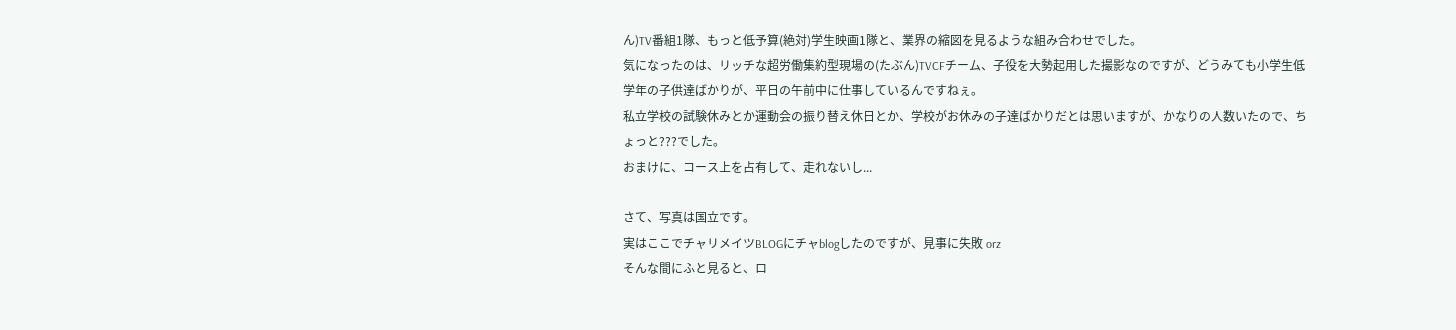ん)TV番組1隊、もっと低予算(絶対)学生映画1隊と、業界の縮図を見るような組み合わせでした。
気になったのは、リッチな超労働集約型現場の(たぶん)TVCFチーム、子役を大勢起用した撮影なのですが、どうみても小学生低学年の子供達ばかりが、平日の午前中に仕事しているんですねぇ。
私立学校の試験休みとか運動会の振り替え休日とか、学校がお休みの子達ばかりだとは思いますが、かなりの人数いたので、ちょっと???でした。
おまけに、コース上を占有して、走れないし...

さて、写真は国立です。
実はここでチャリメイツBLOGにチャblogしたのですが、見事に失敗 orz
そんな間にふと見ると、ロ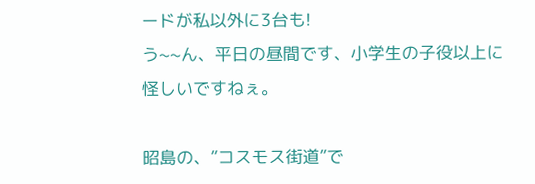ードが私以外に3台も!
う~~ん、平日の昼間です、小学生の子役以上に怪しいですねぇ。

昭島の、”コスモス街道”で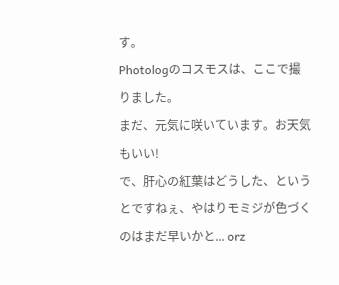す。
Photologのコスモスは、ここで撮りました。
まだ、元気に咲いています。お天気もいい!
で、肝心の紅葉はどうした、というとですねぇ、やはりモミジが色づくのはまだ早いかと... orz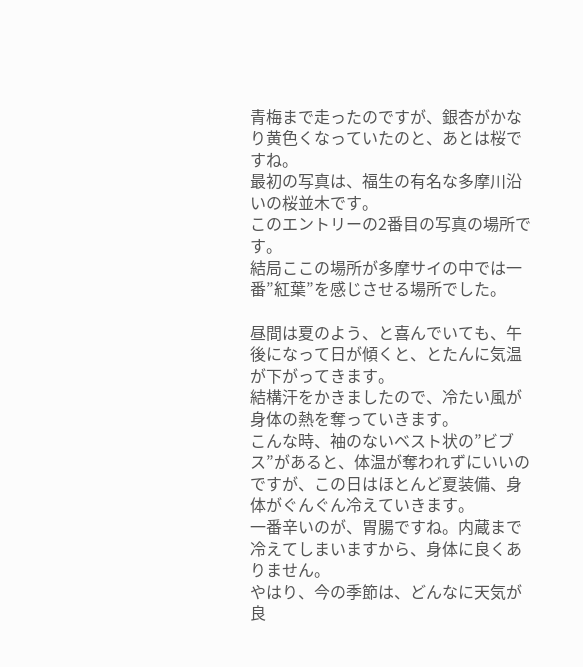青梅まで走ったのですが、銀杏がかなり黄色くなっていたのと、あとは桜ですね。
最初の写真は、福生の有名な多摩川沿いの桜並木です。
このエントリーの2番目の写真の場所です。
結局ここの場所が多摩サイの中では一番”紅葉”を感じさせる場所でした。

昼間は夏のよう、と喜んでいても、午後になって日が傾くと、とたんに気温が下がってきます。
結構汗をかきましたので、冷たい風が身体の熱を奪っていきます。
こんな時、袖のないベスト状の”ビブス”があると、体温が奪われずにいいのですが、この日はほとんど夏装備、身体がぐんぐん冷えていきます。
一番辛いのが、胃腸ですね。内蔵まで冷えてしまいますから、身体に良くありません。
やはり、今の季節は、どんなに天気が良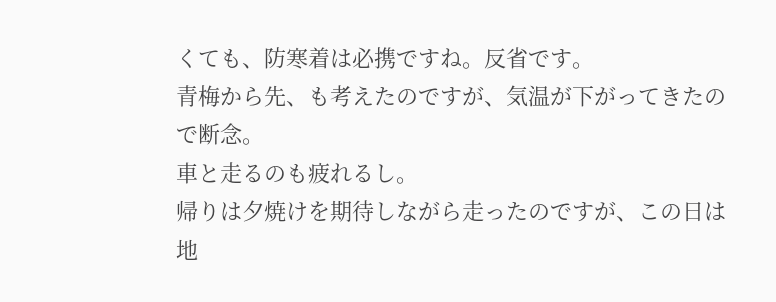くても、防寒着は必携ですね。反省です。
青梅から先、も考えたのですが、気温が下がってきたので断念。
車と走るのも疲れるし。
帰りは夕焼けを期待しながら走ったのですが、この日は地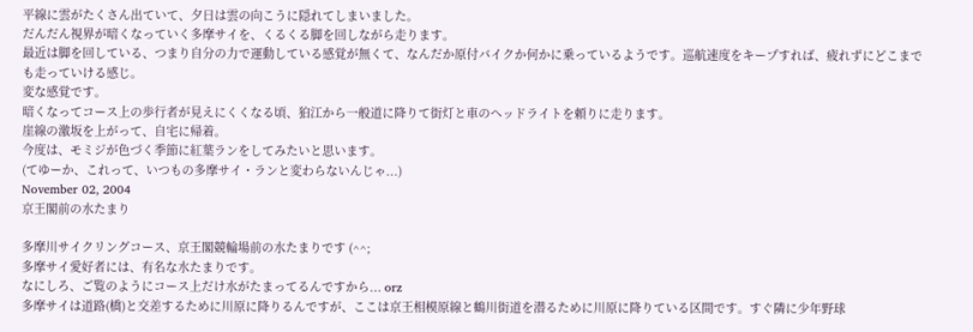平線に雲がたくさん出ていて、夕日は雲の向こうに隠れてしまいました。
だんだん視界が暗くなっていく多摩サイを、くるくる脚を回しながら走ります。
最近は脚を回している、つまり自分の力で運動している感覚が無くて、なんだか原付バイクか何かに乗っているようです。巡航速度をキープすれば、疲れずにどこまでも走っていける感じ。
変な感覚です。
暗くなってコース上の歩行者が見えにくくなる頃、狛江から一般道に降りて街灯と車のヘッドライトを頼りに走ります。
崖線の激坂を上がって、自宅に帰着。
今度は、モミジが色づく季節に紅葉ランをしてみたいと思います。
(てゆーか、これって、いつもの多摩サイ・ランと変わらないんじゃ...)
November 02, 2004
京王閣前の水たまり

多摩川サイクリングコース、京王閣競輪場前の水たまりです (^^;
多摩サイ愛好者には、有名な水たまりです。
なにしろ、ご覧のようにコース上だけ水がたまってるんですから... orz
多摩サイは道路(橋)と交差するために川原に降りるんですが、ここは京王相模原線と鶴川街道を潜るために川原に降りている区間です。すぐ隣に少年野球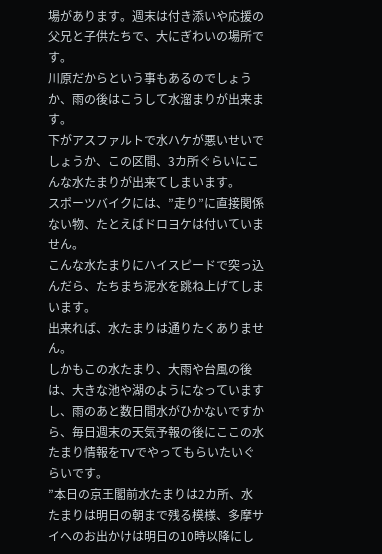場があります。週末は付き添いや応援の父兄と子供たちで、大にぎわいの場所です。
川原だからという事もあるのでしょうか、雨の後はこうして水溜まりが出来ます。
下がアスファルトで水ハケが悪いせいでしょうか、この区間、3カ所ぐらいにこんな水たまりが出来てしまいます。
スポーツバイクには、”走り”に直接関係ない物、たとえばドロヨケは付いていません。
こんな水たまりにハイスピードで突っ込んだら、たちまち泥水を跳ね上げてしまいます。
出来れば、水たまりは通りたくありません。
しかもこの水たまり、大雨や台風の後は、大きな池や湖のようになっていますし、雨のあと数日間水がひかないですから、毎日週末の天気予報の後にここの水たまり情報をTVでやってもらいたいぐらいです。
”本日の京王閣前水たまりは2カ所、水たまりは明日の朝まで残る模様、多摩サイへのお出かけは明日の10時以降にし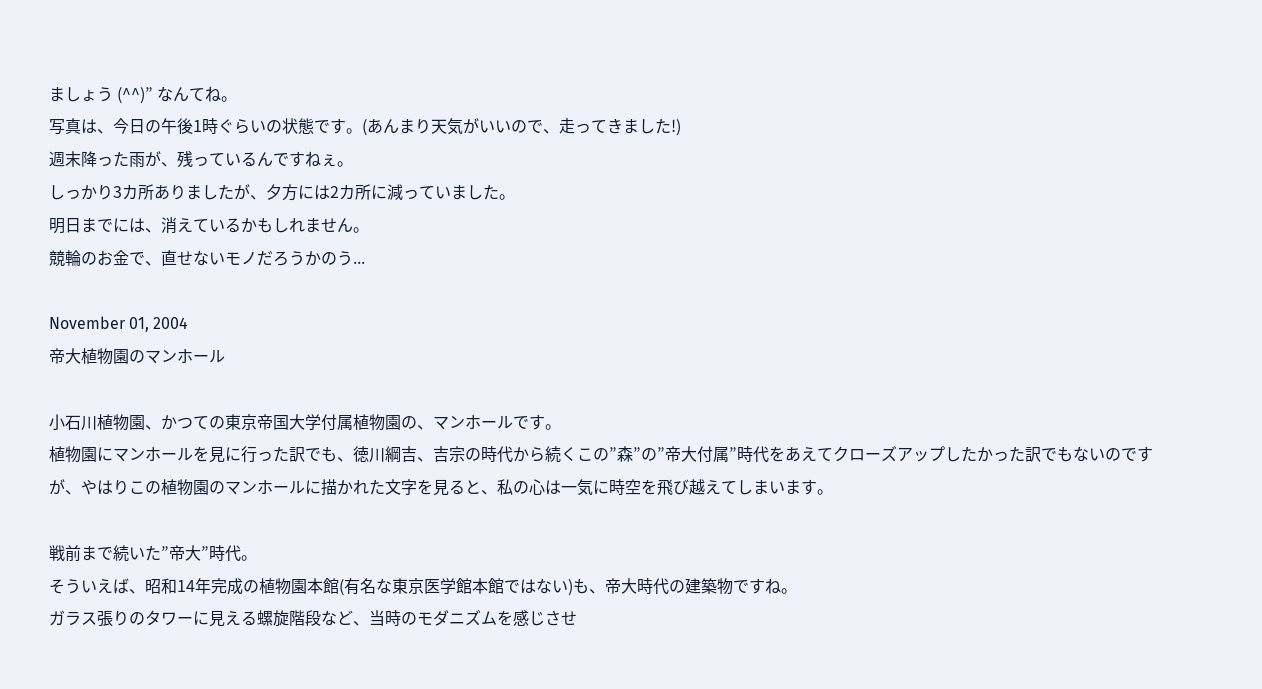ましょう (^^)” なんてね。
写真は、今日の午後1時ぐらいの状態です。(あんまり天気がいいので、走ってきました!)
週末降った雨が、残っているんですねぇ。
しっかり3カ所ありましたが、夕方には2カ所に減っていました。
明日までには、消えているかもしれません。
競輪のお金で、直せないモノだろうかのう...

November 01, 2004
帝大植物園のマンホール

小石川植物園、かつての東京帝国大学付属植物園の、マンホールです。
植物園にマンホールを見に行った訳でも、徳川綱吉、吉宗の時代から続くこの”森”の”帝大付属”時代をあえてクローズアップしたかった訳でもないのですが、やはりこの植物園のマンホールに描かれた文字を見ると、私の心は一気に時空を飛び越えてしまいます。

戦前まで続いた”帝大”時代。
そういえば、昭和14年完成の植物園本館(有名な東京医学館本館ではない)も、帝大時代の建築物ですね。
ガラス張りのタワーに見える螺旋階段など、当時のモダニズムを感じさせ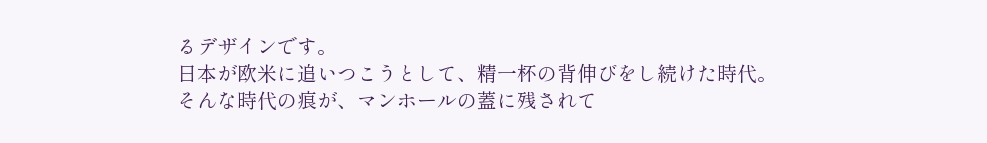るデザインです。
日本が欧米に追いつこうとして、精一杯の背伸びをし続けた時代。
そんな時代の痕が、マンホールの蓋に残されて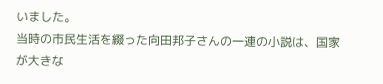いました。
当時の市民生活を綴った向田邦子さんの一連の小説は、国家が大きな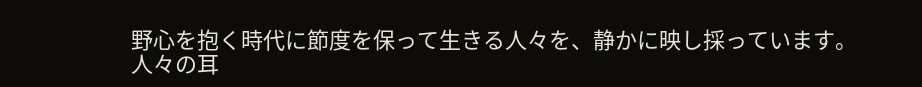野心を抱く時代に節度を保って生きる人々を、静かに映し採っています。
人々の耳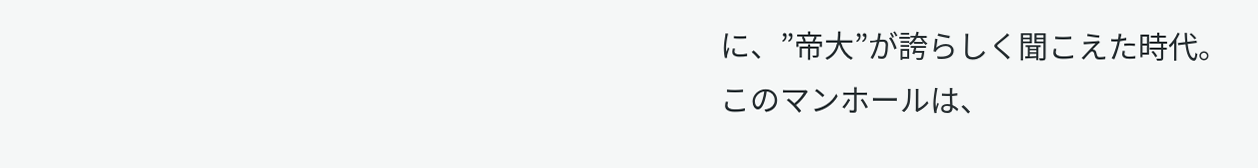に、”帝大”が誇らしく聞こえた時代。
このマンホールは、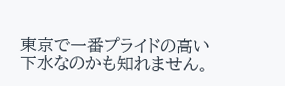東京で一番プライドの高い下水なのかも知れません。